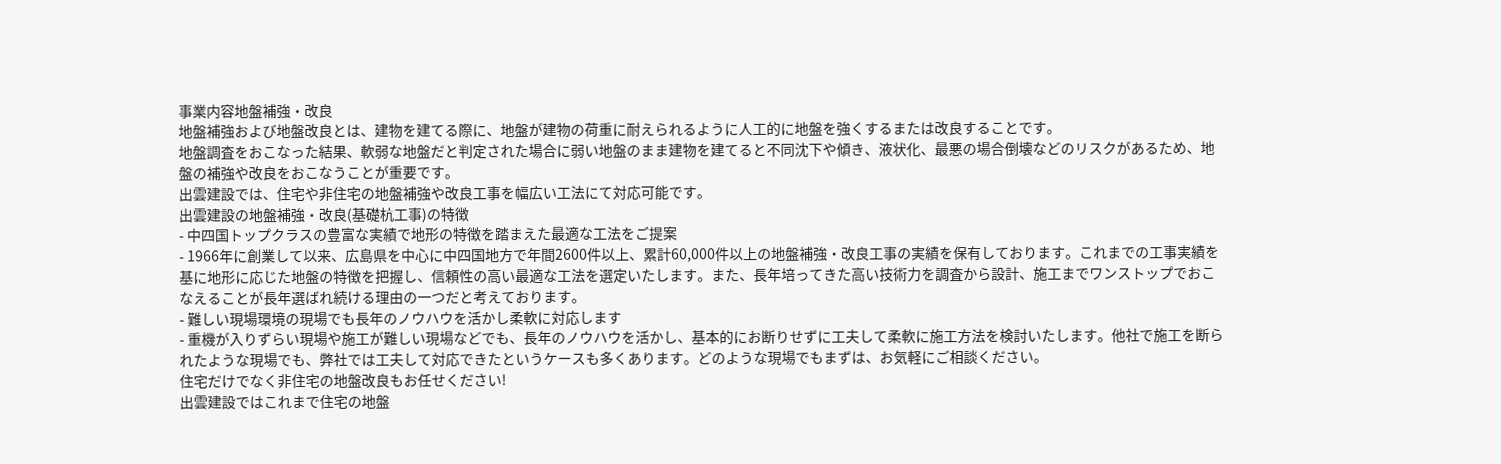事業内容地盤補強・改良
地盤補強および地盤改良とは、建物を建てる際に、地盤が建物の荷重に耐えられるように人工的に地盤を強くするまたは改良することです。
地盤調査をおこなった結果、軟弱な地盤だと判定された場合に弱い地盤のまま建物を建てると不同沈下や傾き、液状化、最悪の場合倒壊などのリスクがあるため、地盤の補強や改良をおこなうことが重要です。
出雲建設では、住宅や非住宅の地盤補強や改良工事を幅広い工法にて対応可能です。
出雲建設の地盤補強・改良(基礎杭工事)の特徴
- 中四国トップクラスの豊富な実績で地形の特徴を踏まえた最適な工法をご提案
- 1966年に創業して以来、広島県を中心に中四国地方で年間2600件以上、累計60,000件以上の地盤補強・改良工事の実績を保有しております。これまでの工事実績を基に地形に応じた地盤の特徴を把握し、信頼性の高い最適な工法を選定いたします。また、長年培ってきた高い技術力を調査から設計、施工までワンストップでおこなえることが長年選ばれ続ける理由の一つだと考えております。
- 難しい現場環境の現場でも長年のノウハウを活かし柔軟に対応します
- 重機が入りずらい現場や施工が難しい現場などでも、長年のノウハウを活かし、基本的にお断りせずに工夫して柔軟に施工方法を検討いたします。他社で施工を断られたような現場でも、弊社では工夫して対応できたというケースも多くあります。どのような現場でもまずは、お気軽にご相談ください。
住宅だけでなく非住宅の地盤改良もお任せください!
出雲建設ではこれまで住宅の地盤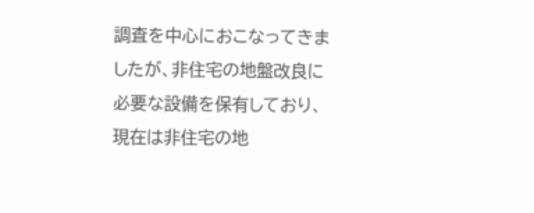調査を中心におこなってきましたが、非住宅の地盤改良に必要な設備を保有しており、現在は非住宅の地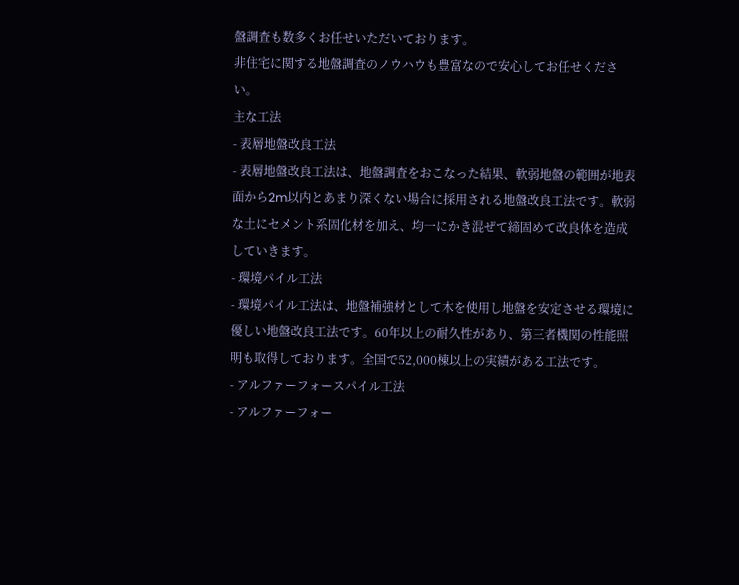盤調査も数多くお任せいただいております。
非住宅に関する地盤調査のノウハウも豊富なので安心してお任せください。
主な工法
- 表層地盤改良工法
- 表層地盤改良工法は、地盤調査をおこなった結果、軟弱地盤の範囲が地表面から2m以内とあまり深くない場合に採用される地盤改良工法です。軟弱な土にセメント系固化材を加え、均一にかき混ぜて締固めて改良体を造成していきます。
- 環境パイル工法
- 環境パイル工法は、地盤補強材として木を使用し地盤を安定させる環境に優しい地盤改良工法です。60年以上の耐久性があり、第三者機関の性能照明も取得しております。全国で52,000棟以上の実績がある工法です。
- アルファーフォースパイル工法
- アルファーフォー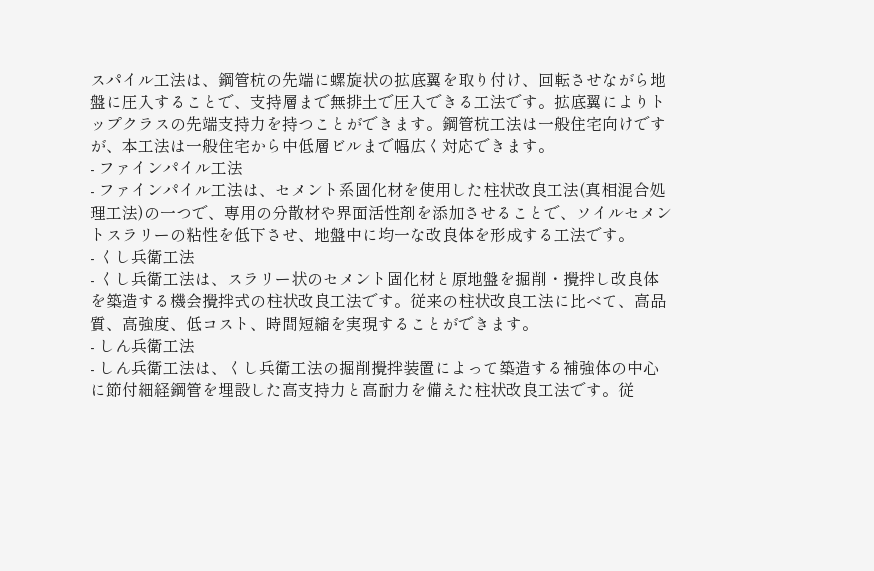スパイル工法は、鋼管杭の先端に螺旋状の拡底翼を取り付け、回転させながら地盤に圧入することで、支持層まで無排土で圧入できる工法です。拡底翼によりトップクラスの先端支持力を持つことができます。鋼管杭工法は一般住宅向けですが、本工法は一般住宅から中低層ビルまで幅広く対応できます。
- ファインパイル工法
- ファインパイル工法は、セメント系固化材を使用した柱状改良工法(真相混合処理工法)の一つで、専用の分散材や界面活性剤を添加させることで、ソイルセメントスラリーの粘性を低下させ、地盤中に均一な改良体を形成する工法です。
- くし兵衛工法
- くし兵衛工法は、スラリー状のセメント固化材と原地盤を掘削・攪拌し改良体を築造する機会攪拌式の柱状改良工法です。従来の柱状改良工法に比べて、高品質、高強度、低コスト、時間短縮を実現することができます。
- しん兵衛工法
- しん兵衛工法は、くし兵衛工法の掘削攪拌装置によって築造する補強体の中心に節付細経鋼管を埋設した高支持力と高耐力を備えた柱状改良工法です。従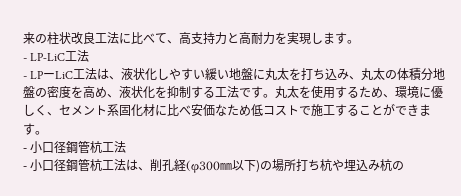来の柱状改良工法に比べて、高支持力と高耐力を実現します。
- LP‐LiC工法
- LPーLiC工法は、液状化しやすい緩い地盤に丸太を打ち込み、丸太の体積分地盤の密度を高め、液状化を抑制する工法です。丸太を使用するため、環境に優しく、セメント系固化材に比べ安価なため低コストで施工することができます。
- 小口径鋼管杭工法
- 小口径鋼管杭工法は、削孔経(φ300㎜以下)の場所打ち杭や埋込み杭の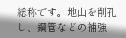総称です。地山を削孔し、鋼管などの補強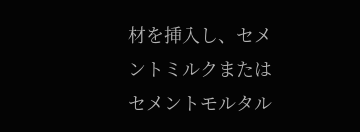材を挿入し、セメントミルクまたはセメントモルタル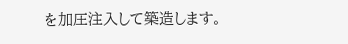を加圧注入して築造します。